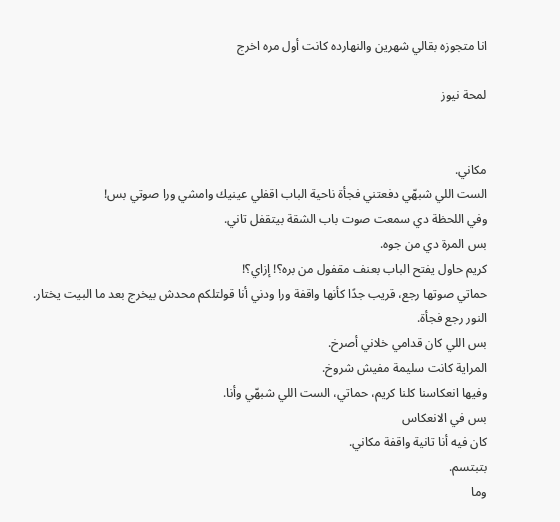انا متجوزه بقالي شهرين والنهارده كانت أول مره اخرج

لمحة نيوز


مكاني.
الست اللي شبهّي دفعتني فجأة ناحية الباب اقفلي عينيك وامشي ورا صوتي بس!
وفي اللحظة دي سمعت صوت باب الشقة بيتقفل تاني.
بس المرة دي من جوه.
كريم حاول يفتح الباب بعنف مقفول من بره؟! إزاي؟!
حماتي صوتها رجع، قريب جدًا كأنها واقفة ورا ودني أنا قولتلكم محدش بيخرج بعد ما البيت يختار.
النور رجع فجأة.
بس اللي كان قدامي خلاني أصرخ.
المراية كانت سليمة مفيش شروخ.
وفيها انعكاسنا كلنا كريم، حماتي، الست اللي شبهّي وأنا.
بس في الانعكاس
كان فيه أنا تانية واقفة مكاني.
بتبتسم.
وما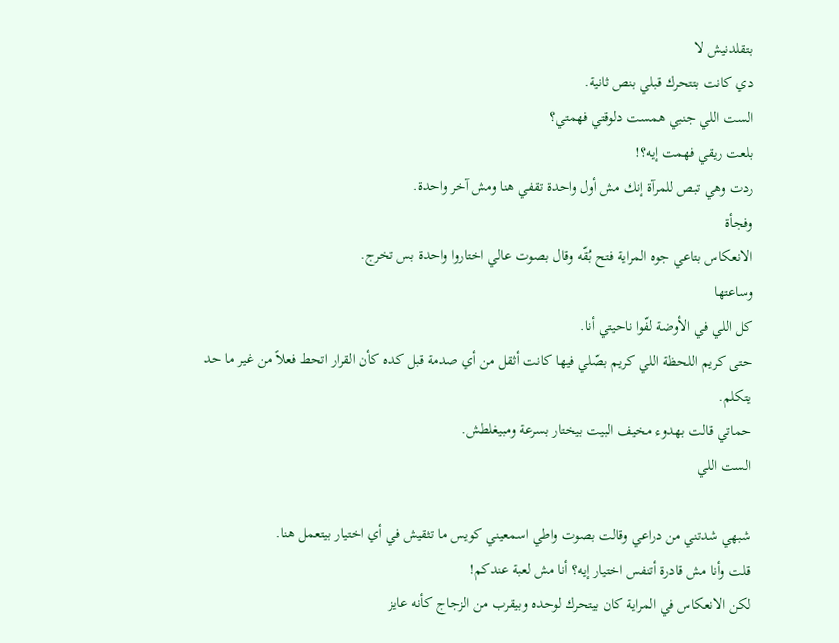بتقلدنيش لا
دي كانت بتتحرك قبلي بنص ثانية.
الست اللي جنبي همست دلوقتي فهمتي؟
بلعت ريقي فهمت إيه؟!
ردت وهي تبص للمرآة إنك مش أول واحدة تقفي هنا ومش آخر واحدة.
وفجأة
الانعكاس بتاعي جوه المراية فتح بُقّه وقال بصوت عالي اختاروا واحدة بس تخرج.
وساعتها
كل اللي في الأوضة لفّوا ناحيتي أنا.
حتى كريم اللحظة اللي كريم بصّلي فيها كانت أثقل من أي صدمة قبل كده كأن القرار اتحط فعلاً من غير ما حد يتكلم.
حماتي قالت بهدوء مخيف البيت بيختار بسرعة ومبيغلطش.
الست اللي

شبهي شدتني من دراعي وقالت بصوت واطي اسمعيني كويس ما تثقيش في أي اختيار بيتعمل هنا.
قلت وأنا مش قادرة أتنفس اختيار إيه؟ أنا مش لعبة عندكم!
لكن الانعكاس في المراية كان بيتحرك لوحده وبيقرب من الزجاج كأنه عايز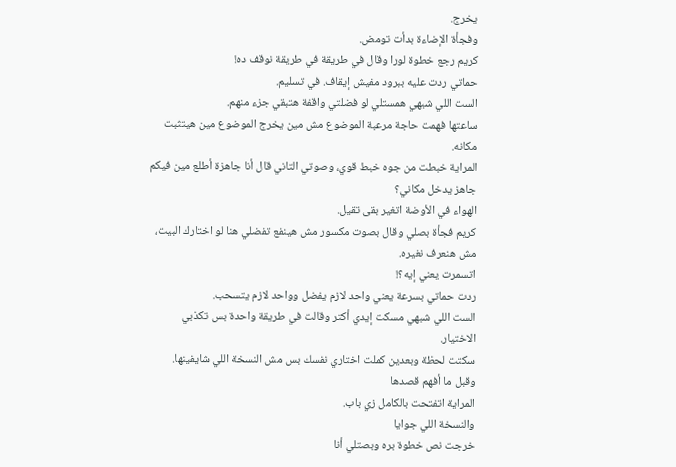يخرج.
وفجأة الإضاءة بدأت تومض.
كريم رجع خطوة لورا وقال في طريقة في طريقة نوقف ده!
حماتي ردت عليه ببرود مفيش إيقاف. في تسليم.
الست اللي شبهي همستلي لو فضلتي واقفة هتبقي جزء منهم.
ساعتها فهمت حاجة مرعبة الموضوع مش مين يخرج الموضوع مين هيتثبت مكانه.
المراية خبطت من جوه خبط قوي، وصوتي التاني قال أنا جاهزة أطلع مين فيكم جاهز يدخل مكاني؟
الهواء في الأوضة اتغير بقى تقيل.
كريم فجأة بصلي وقال بصوت مكسور مش هينفع تفضلي هنا لو اختارك البيت، مش هنعرف نغيره.
اتسمرت يعني إيه؟!
ردت حماتي بسرعة يعني واحد لازم يفضل وواحد لازم يتسحب.
الست اللي شبهي مسكت إيدي أكتر وقالت في طريقة واحدة بس تكذبي الاختيار.
سكتت لحظة وبعدين كملت اختاري نفسك بس مش النسخة اللي شايفينها.
وقبل ما أفهم قصدها
المراية اتفتحت بالكامل زي باب.
والنسخة اللي جوايا
خرجت نص خطوة بره وبصتلي أنا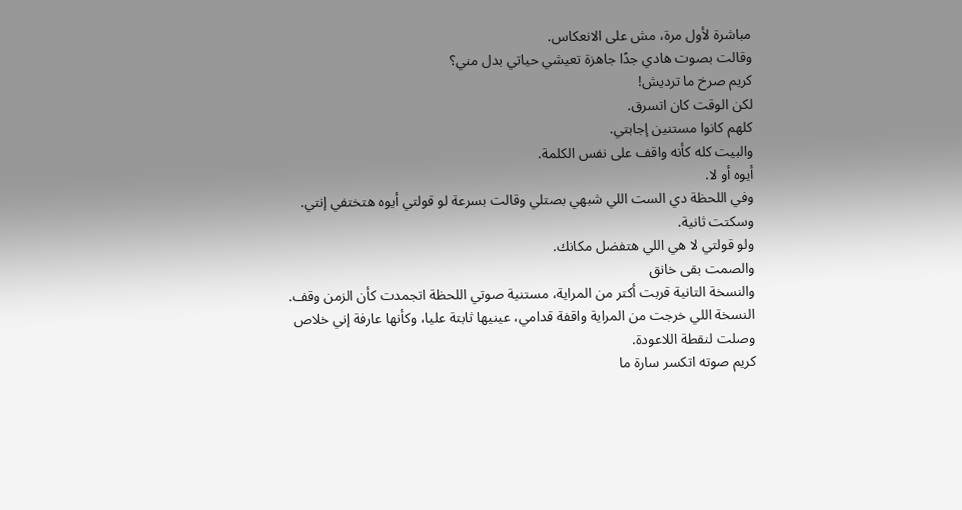مباشرة لأول مرة، مش على الانعكاس.
وقالت بصوت هادي جدًا جاهزة تعيشي حياتي بدل مني؟
كريم صرخ ما ترديش!
لكن الوقت كان اتسرق.
كلهم كانوا مستنين إجابتي.
والبيت كله كأنه واقف على نفس الكلمة.
أيوه أو لا.
وفي اللحظة دي الست اللي شبهي بصتلي وقالت بسرعة لو قولتي أيوه هتختفي إنتي.
وسكتت ثانية.
ولو قولتي لا هي اللي هتفضل مكانك.
والصمت بقى خانق
والنسخة التانية قربت أكتر من المراية، مستنية صوتي اللحظة اتجمدت كأن الزمن وقف.
النسخة اللي خرجت من المراية واقفة قدامي، عينيها ثابتة عليا، وكأنها عارفة إني خلاص وصلت لنقطة اللاعودة.
كريم صوته اتكسر سارة ما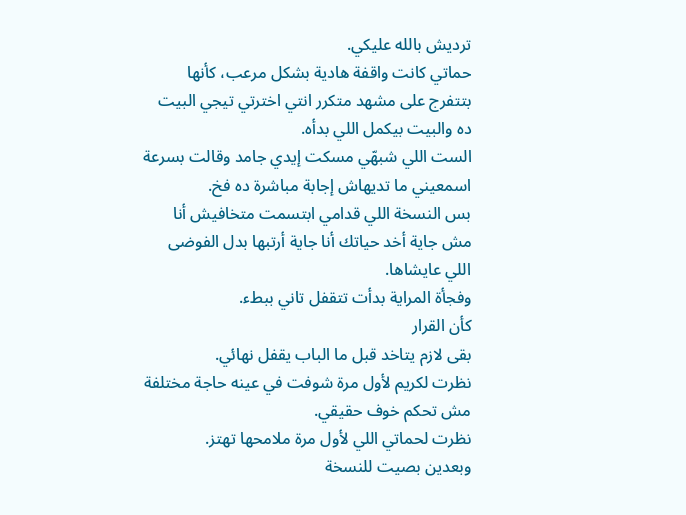ترديش بالله عليكي.
حماتي كانت واقفة هادية بشكل مرعب، كأنها بتتفرج على مشهد متكرر انتي اخترتي تيجي البيت ده والبيت بيكمل اللي بدأه.
الست اللي شبهّي مسكت إيدي جامد وقالت بسرعة اسمعيني ما تديهاش إجابة مباشرة ده فخ.
بس النسخة اللي قدامي ابتسمت متخافيش أنا مش جاية أخد حياتك أنا جاية أرتبها بدل الفوضى اللي عايشاها.
وفجأة المراية بدأت تتقفل تاني ببطء.
كأن القرار
بقى لازم يتاخد قبل ما الباب يقفل نهائي.
نظرت لكريم لأول مرة شوفت في عينه حاجة مختلفة مش تحكم خوف حقيقي.
نظرت لحماتي اللي لأول مرة ملامحها تهتز.
وبعدين بصيت للنسخة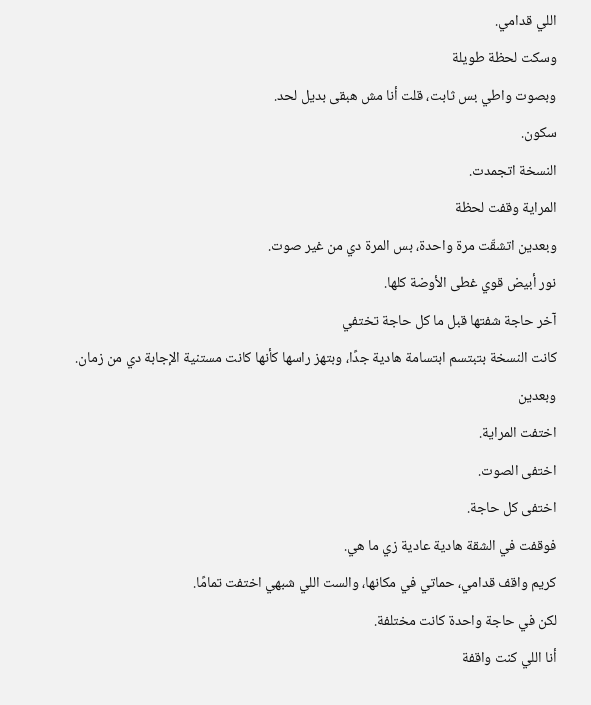اللي قدامي.
وسكت لحظة طويلة
وبصوت واطي بس ثابت، قلت أنا مش هبقى بديل لحد.
سكون.
النسخة اتجمدت.
المراية وقفت لحظة
وبعدين اتشقّت مرة واحدة، بس المرة دي من غير صوت.
نور أبيض قوي غطى الأوضة كلها.
آخر حاجة شفتها قبل ما كل حاجة تختفي
كانت النسخة بتبتسم ابتسامة هادية جدًا، وبتهز راسها كأنها كانت مستنية الإجابة دي من زمان.
وبعدين
اختفت المراية.
اختفى الصوت.
اختفى كل حاجة.
فوقفت في الشقة هادية عادية زي ما هي.
كريم واقف قدامي، حماتي في مكانها، والست اللي شبهي اختفت تمامًا.
لكن في حاجة واحدة كانت مختلفة.
أنا اللي كنت واقفة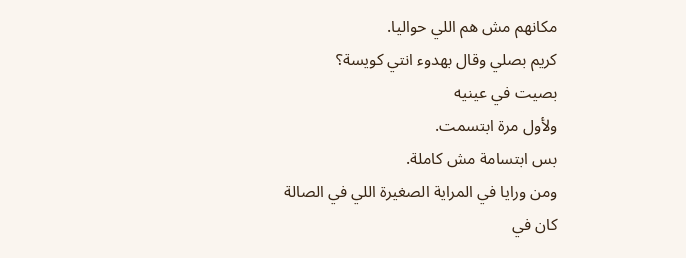مكانهم مش هم اللي حواليا.
كريم بصلي وقال بهدوء انتي كويسة؟
بصيت في عينيه
ولأول مرة ابتسمت.
بس ابتسامة مش كاملة.
ومن ورايا في المراية الصغيرة اللي في الصالة
كان في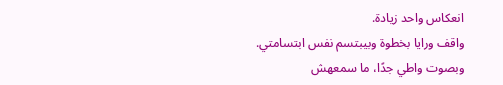انعكاس واحد زيادة.
واقف ورايا بخطوة وبيبتسم نفس ابتسامتي.
وبصوت واطي جدًا، ما سمعهش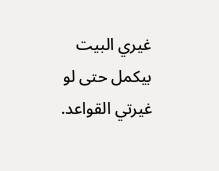غيري البيت بيكمل حتى لو غيرتي القواعد.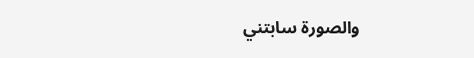والصورة سابتني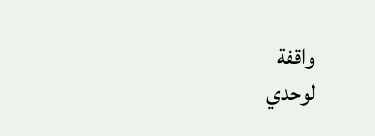واقفة
لوحدي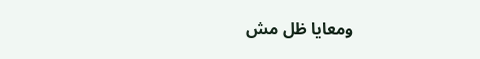ومعايا ظل مش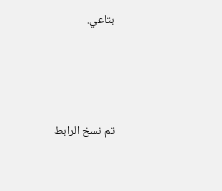بتاعي.



تم نسخ الرابط